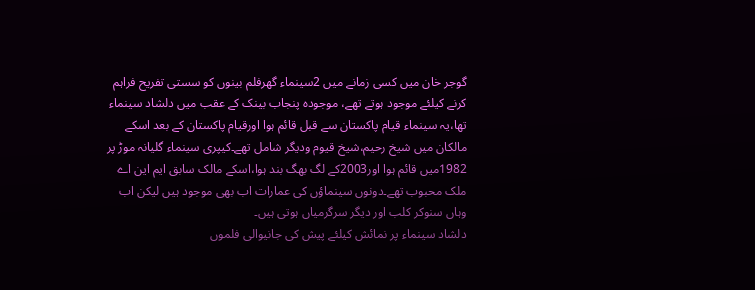گوجر خان میں کسی زمانے میں 2سینماء گھرفلم بینوں کو سستی تفریح فراہم کرنے کیلئے موجود ہوتے تھے، موجودہ پنجاب بینک کے عقب میں دلشاد سینماء تھا،یہ سینماء قیام پاکستان سے قبل قائم ہوا اورقیام پاکستان کے بعد اسکے مالکان میں شیخ رحیم،شیخ قیوم ودیگر شامل تھے۔کیپری سینماء گلیانہ موڑ پر 1982میں قائم ہوا اور2003کے لگ بھگ بند ہوا،اسکے مالک سابق ایم این اے ملک محبوب تھے۔دونوں سینماؤں کی عمارات اب بھی موجود ہیں لیکن اب وہاں سنوکر کلب اور دیگر سرگرمیاں ہوتی ہیں۔
دلشاد سینماء پر نمائش کیلئے پیش کی جانیوالی فلموں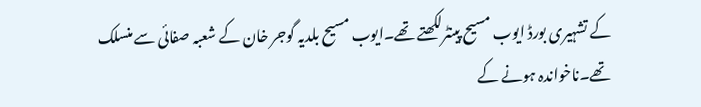کے تشہیری بورڈ ایوب مسیح پینٹرلکھتے تھے۔ایوب مسیح بلدیہ گوجر خان کے شعبہ صفائی سے منسلک تھے۔ناخواندہ ہونے کے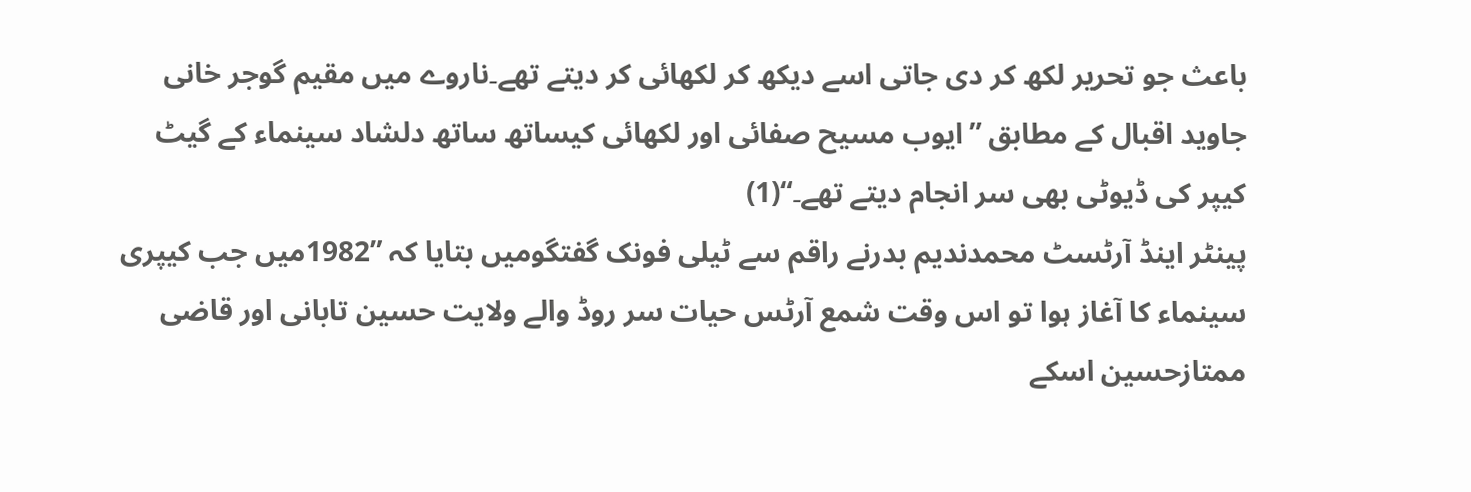باعث جو تحریر لکھ کر دی جاتی اسے دیکھ کر لکھائی کر دیتے تھے۔ناروے میں مقیم گوجر خانی جاوید اقبال کے مطابق ”ایوب مسیح صفائی اور لکھائی کیساتھ ساتھ دلشاد سینماء کے گیٹ کیپر کی ڈیوٹی بھی سر انجام دیتے تھے۔“(1)
پینٹر اینڈ آرٹسٹ محمدندیم بدرنے راقم سے ٹیلی فونک گفتگومیں بتایا کہ ”1982میں جب کیپری سینماء کا آغاز ہوا تو اس وقت شمع آرٹس حیات سر روڈ والے ولایت حسین تابانی اور قاضی ممتازحسین اسکے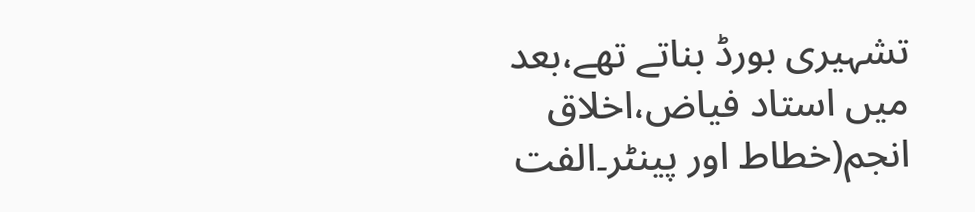تشہیری بورڈ بناتے تھے،بعد میں استاد فیاض،اخلاق انجم(خطاط اور پینٹر۔الفت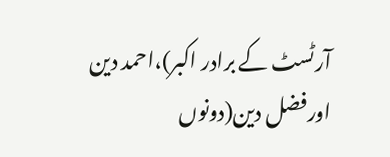آرٹسٹ کے برادر اکبر)،احمد دین اورفضل دین(دونوں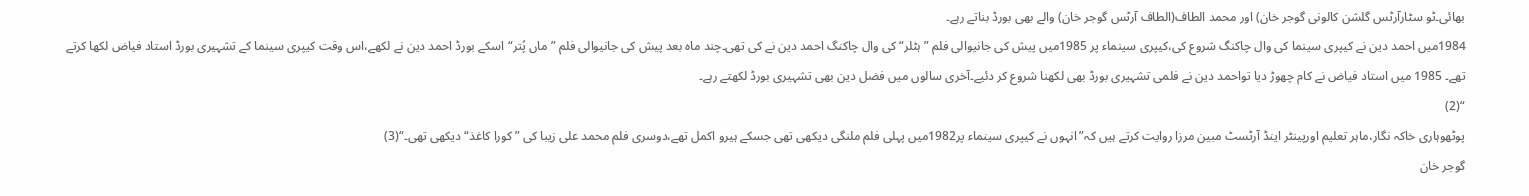بھائی۔ٹو سٹارآرٹس گلشن کالونی گوجر خان) اور محمد الطاف(الطاف آرٹس گوجر خان) والے بھی بورڈ بناتے رہے۔
1984میں احمد دین نے کیپری سینما کی وال چاکنگ شروع کی،کیپری سینماء پر 1985میں پیش کی جانیوالی فلم ”ہٹلر“کی وال چاکنگ احمد دین نے کی تھی۔چند ماہ بعد پیش کی جانیوالی فلم ”ماں پُتر“اسکے بورڈ احمد دین نے لکھے،اس وقت کیپری سینما کے تشہیری بورڈ استاد فیاض لکھا کرتے تھے۔ 1985 میں استاد فیاض نے کام چھوڑ دیا تواحمد دین نے فلمی تشہیری بورڈ بھی لکھنا شروع کر دئیے۔آخری سالوں میں فضل دین بھی تشہیری بورڈ لکھتے رہے۔
“(2)
پوٹھوہاری خاکہ نگار،ماہر تعلیم اورپینٹر اینڈ آرٹسٹ مبین مرزا روایت کرتے ہیں کہ”انہوں نے کیپری سینماء پر1982میں پہلی فلم ملنگی دیکھی تھی جسکے ہیرو اکمل تھے،دوسری فلم محمد علی زیبا کی ”کورا کاغذ“دیکھی تھی۔“(3)
گوجر خان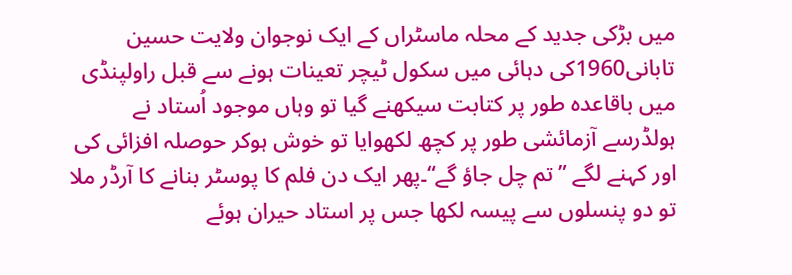میں بڑکی جدید کے محلہ ماسٹراں کے ایک نوجوان ولایت حسین تابانی1960کی دہائی میں سکول ٹیچر تعینات ہونے سے قبل راولپنڈی میں باقاعدہ طور پر کتابت سیکھنے گیا تو وہاں موجود اُستاد نے ہولڈرسے آزمائشی طور پر کچھ لکھوایا تو خوش ہوکر حوصلہ افزائی کی اور کہنے لگے ”تم چل جاؤ گے“۔پھر ایک دن فلم کا پوسٹر بنانے کا آرڈر ملا تو دو پنسلوں سے پیسہ لکھا جس پر استاد حیران ہوئے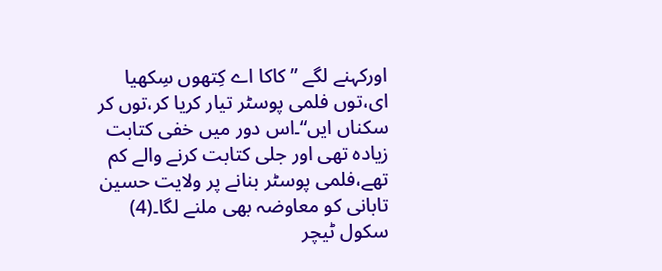اورکہنے لگے ”کاکا اے کِتھوں سِکھیا ای،توں فلمی پوسٹر تیار کریا کر،توں کر سکناں ایں“۔اس دور میں خفی کتابت زیادہ تھی اور جلی کتابت کرنے والے کم تھے،فلمی پوسٹر بنانے پر ولایت حسین تابانی کو معاوضہ بھی ملنے لگا۔(4)
سکول ٹیچر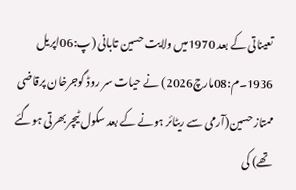تعیناتی کے بعد 1970میں ولایت حسین تابانی (پ:06اپریل 1936۔م:08مارچ2026) نے حیات سر روڈ گوجرخان پرقاضی ممتاز حسین(آرمی سے ریٹائر ہونے کے بعد سکول ٹیچر بھرتی ہوگئے تھے) کی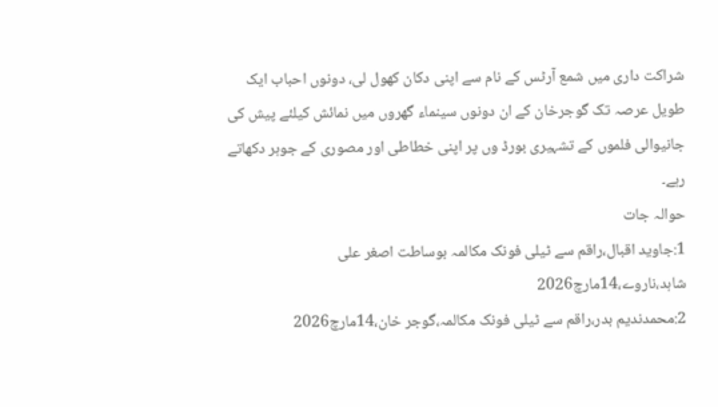شراکت داری میں شمع آرٹس کے نام سے اپنی دکان کھول لی، دونوں احباب ایک طویل عرصہ تک گوجرخان کے ان دونوں سینماء گھروں میں نمائش کیلئے پیش کی جانیوالی فلموں کے تشہیری بورڈ وں پر اپنی خطاطی اور مصوری کے جوہر دکھاتے رہے۔
حوالہ جات
1:جاوید اقبال،راقم سے ٹیلی فونک مکالمہ بوساطت اصغر علی شاہد،ناروے،14مارچ2026
2:محمدندیم بدر،راقم سے ٹیلی فونک مکالمہ،گوجر خان،14مارچ2026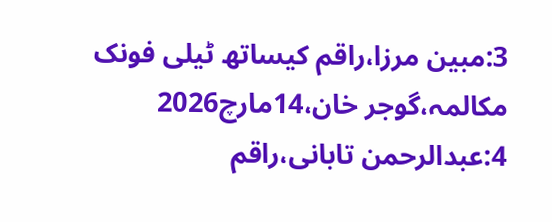3:مبین مرزا،راقم کیساتھ ٹیلی فونک مکالمہ،گوجر خان،14مارچ2026
4:عبدالرحمن تابانی،راقم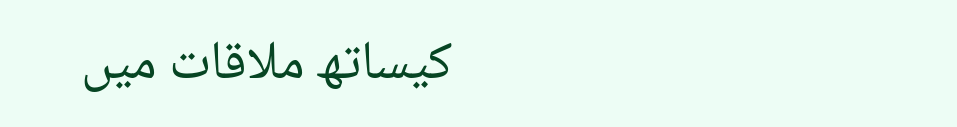کیساتھ ملاقات میں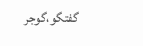گفتگو،گوجر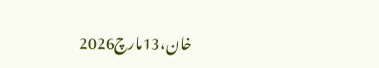خان،13مارچ2026